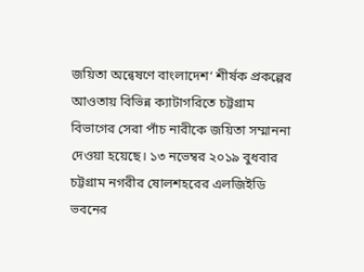জয়িতা অন্বেষণে বাংলাদেশ‘ শীর্ষক প্রকল্পের আওতায় বিভিন্ন ক্যাটাগরিতে চট্টগ্রাম বিভাগের সেরা পাঁচ নারীকে জয়িতা সম্মাননা দেওয়া হয়েছে। ১৩ নভেম্বর ২০১৯ বুধবার চট্টগ্রাম নগরীর ষোলশহরের এলজিইডি ভবনের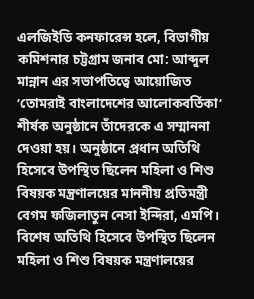এলজিইডি কনফারেন্স হলে, বিভাগীয় কমিশনার চট্টগ্রাম জনাব মো: আব্দুল মান্নান এর সভাপতিত্বে আয়োজিত ‘তোমরাই বাংলাদেশের আলোকবর্তিকা‘ শীর্ষক অনুষ্ঠানে তাঁদেরকে এ সম্মাননা দেওয়া হয়। অনুষ্ঠানে প্রধান অতিথি হিসেবে উপস্থিত ছিলেন মহিলা ও শিশু বিষয়ক মন্ত্রণালয়ের মাননীয় প্রতিমন্ত্রী বেগম ফজিলাতুন নেসা ইন্দিরা, এমপি। বিশেষ অতিথি হিসেবে উপস্থিত ছিলেন মহিলা ও শিশু বিষয়ক মন্ত্রণালয়ের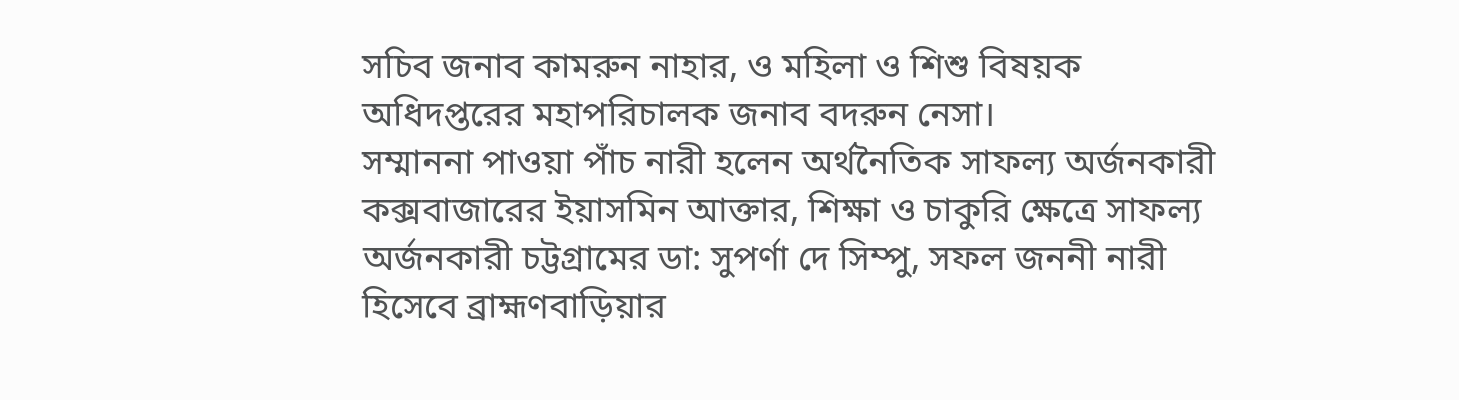সচিব জনাব কামরুন নাহার, ও মহিলা ও শিশু বিষয়ক অধিদপ্তরের মহাপরিচালক জনাব বদরুন নেসা।
সম্মাননা পাওয়া পাঁচ নারী হলেন অর্থনৈতিক সাফল্য অর্জনকারী কক্সবাজারের ইয়াসমিন আক্তার, শিক্ষা ও চাকুরি ক্ষেত্রে সাফল্য অর্জনকারী চট্টগ্রামের ডা: সুপর্ণা দে সিম্পু, সফল জননী নারী হিসেবে ব্রাহ্মণবাড়িয়ার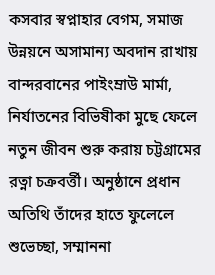কসবার স্বপ্নাহার বেগম, সমাজ উন্নয়নে অসামান্য অবদান রাখায় বান্দরবানের পাইংম্রাউ মার্মা, নির্যাতনের বিভিষীকা মুছে ফেলে নতুন জীবন শুরু করায় চট্টগ্রামের রত্না চক্রবর্ত্তী। অনুষ্ঠানে প্রধান অতিথি তাঁদের হাতে ফুলেলে শুভেচ্ছা, সম্মাননা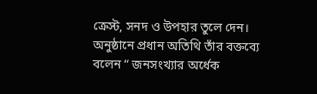ক্রেস্ট, সনদ ও উপহার তুলে দেন।
অনুষ্ঠানে প্রধান অতিথি তাঁর বক্তব্যে বলেন “ জনসংখ্যার অর্ধেক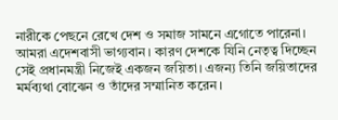নারীকে পেছনে রেখে দেশ ও সমাজ সামনে এগোতে পারেনা। আমরা এদেশবাসী ভাগ্যবান। কারণ দেশকে যিনি নেতৃত্ব দিচ্ছেন সেই প্রধানমন্ত্রী নিজেই একজন জয়িতা। এজন্য তিনি জয়িতাদের মর্মব্যথা বোঝেন ও তাঁদের সম্মানিত করেন।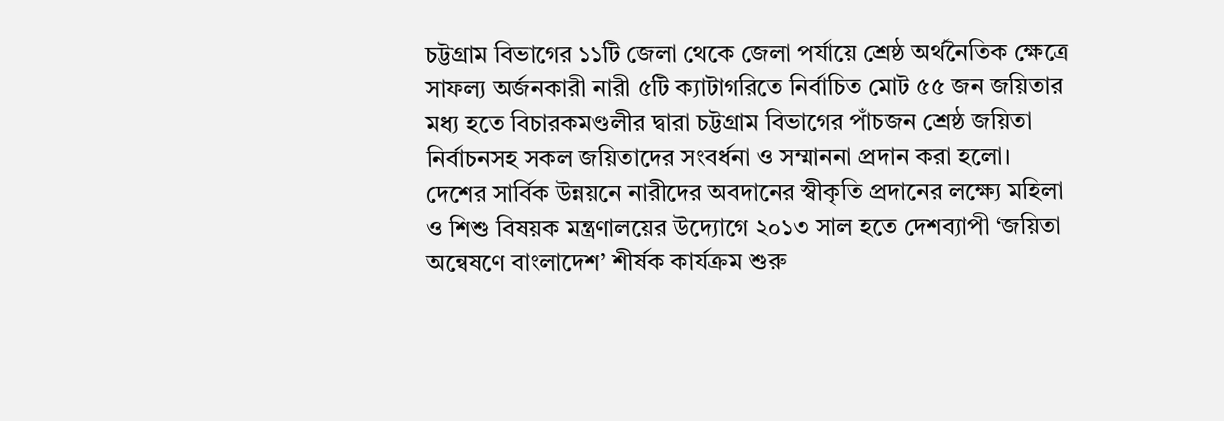চট্টগ্রাম বিভাগের ১১টি জেলা থেকে জেলা পর্যায়ে শ্রেষ্ঠ অর্থনৈতিক ক্ষেত্রে সাফল্য অর্জনকারী নারী ৫টি ক্যাটাগরিতে নির্বাচিত মোট ৫৫ জন জয়িতার মধ্য হতে বিচারকমণ্ডলীর দ্বারা চট্টগ্রাম বিভাগের পাঁচজন শ্রেষ্ঠ জয়িতা নির্বাচনসহ সকল জয়িতাদের সংবর্ধনা ও সম্মাননা প্রদান করা হলো। দেশের সার্বিক উন্নয়নে নারীদের অবদানের স্বীকৃতি প্রদানের লক্ষ্যে মহিলা ও শিশু বিষয়ক মন্ত্রণালয়ের উদ্যোগে ২০১৩ সাল হতে দেশব্যাপী ‘জয়িতা অন্বেষণে বাংলাদেশ’ শীর্ষক কার্যক্রম শুরু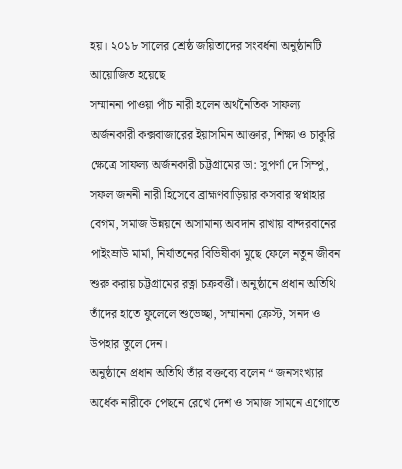হয়। ২০১৮ সালের শ্রেষ্ঠ জয়িতাদের সংবর্ধনা অনুষ্ঠানটি আয়োজিত হয়েছে
সম্মাননা পাওয়া পাঁচ নারী হলেন অর্থনৈতিক সাফল্য অর্জনকারী কক্সবাজারের ইয়াসমিন আক্তার, শিক্ষা ও চাকুরি ক্ষেত্রে সাফল্য অর্জনকারী চট্টগ্রামের ডা: সুপর্ণা দে সিম্পু, সফল জননী নারী হিসেবে ব্রাহ্মণবাড়িয়ার কসবার স্বপ্নাহার বেগম, সমাজ উন্নয়নে অসামান্য অবদান রাখায় বান্দরবানের পাইংম্রাউ মার্মা, নির্যাতনের বিভিষীকা মুছে ফেলে নতুন জীবন শুরু করায় চট্টগ্রামের রত্না চক্রবর্ত্তী। অনুষ্ঠানে প্রধান অতিথি তাঁদের হাতে ফুলেলে শুভেচ্ছা, সম্মাননা ক্রেস্ট, সনদ ও উপহার তুলে দেন।
অনুষ্ঠানে প্রধান অতিথি তাঁর বক্তব্যে বলেন “ জনসংখ্যার অর্ধেক নারীকে পেছনে রেখে দেশ ও সমাজ সামনে এগোতে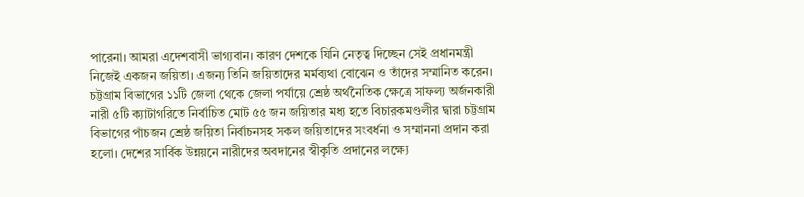পারেনা। আমরা এদেশবাসী ভাগ্যবান। কারণ দেশকে যিনি নেতৃত্ব দিচ্ছেন সেই প্রধানমন্ত্রী নিজেই একজন জয়িতা। এজন্য তিনি জয়িতাদের মর্মব্যথা বোঝেন ও তাঁদের সম্মানিত করেন।
চট্টগ্রাম বিভাগের ১১টি জেলা থেকে জেলা পর্যায়ে শ্রেষ্ঠ অর্থনৈতিক ক্ষেত্রে সাফল্য অর্জনকারী নারী ৫টি ক্যাটাগরিতে নির্বাচিত মোট ৫৫ জন জয়িতার মধ্য হতে বিচারকমণ্ডলীর দ্বারা চট্টগ্রাম বিভাগের পাঁচজন শ্রেষ্ঠ জয়িতা নির্বাচনসহ সকল জয়িতাদের সংবর্ধনা ও সম্মাননা প্রদান করা হলো। দেশের সার্বিক উন্নয়নে নারীদের অবদানের স্বীকৃতি প্রদানের লক্ষ্যে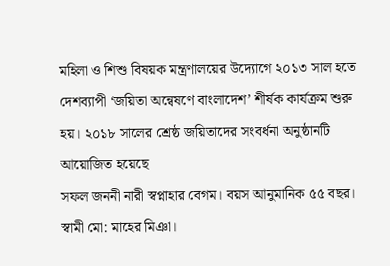মহিলা ও শিশু বিষয়ক মন্ত্রণালয়ের উদ্যোগে ২০১৩ সাল হতে দেশব্যাপী ‘জয়িতা অন্বেষণে বাংলাদেশ’ শীর্ষক কার্যক্রম শুরু হয়। ২০১৮ সালের শ্রেষ্ঠ জয়িতাদের সংবর্ধনা অনুষ্ঠানটি আয়োজিত হয়েছে
সফল জননী নারী স্বপ্নাহার বেগম। বয়স আনুমানিক ৫৫ বছর। স্বামী মো: মাহের মিঞা।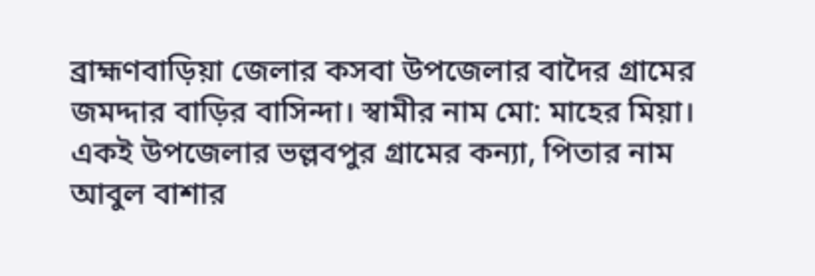ব্রাহ্মণবাড়িয়া জেলার কসবা উপজেলার বাদৈর গ্রামের জমদ্দার বাড়ির বাসিন্দা। স্বামীর নাম মো: মাহের মিয়া। একই উপজেলার ভল্লবপুর গ্রামের কন্যা, পিতার নাম আবুল বাশার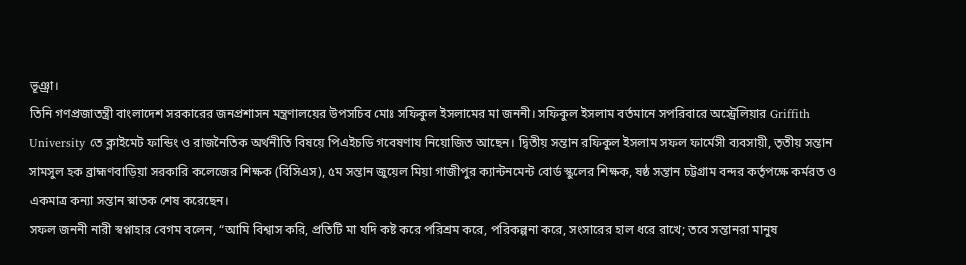ভূঞ্রা।
তিনি গণপ্রজাতন্ত্রী বাংলাদেশ সরকারের জনপ্রশাসন মন্ত্রণালয়ের উপসচিব মোঃ সফিকুল ইসলামের মা জননী। সফিকুল ইসলাম বর্তমানে সপরিবারে অস্ট্রেলিয়ার Griffith University তে ক্লাইমেট ফান্ডিং ও রাজনৈতিক অর্থনীতি বিষয়ে পিএইচডি গবেষণায নিয়োজিত আছেন। দ্বিতীয় সন্তান রফিকুল ইসলাম সফল ফার্মেসী ব্যবসায়ী, তৃতীয় সন্তান সামসুল হক ব্রাহ্মণবাড়িয়া সরকারি কলেজের শিক্ষক (বিসিএস), ৫ম সন্তান জুয়েল মিয়া গাজীপুর ক্যান্টনমেন্ট বোর্ড স্কুলের শিক্ষক, ষষ্ঠ সন্তান চট্টগ্রাম বন্দর কর্তৃপক্ষে কর্মরত ও একমাত্র কন্যা সন্তান স্নাতক শেষ করেছেন।
সফল জননী নারী স্বপ্নাহার বেগম বলেন, “আমি বিশ্বাস করি, প্রতিটি মা যদি কষ্ট করে পরিশ্রম করে, পরিকল্পনা করে, সংসারের হাল ধরে রাখে; তবে সন্তানরা মানুষ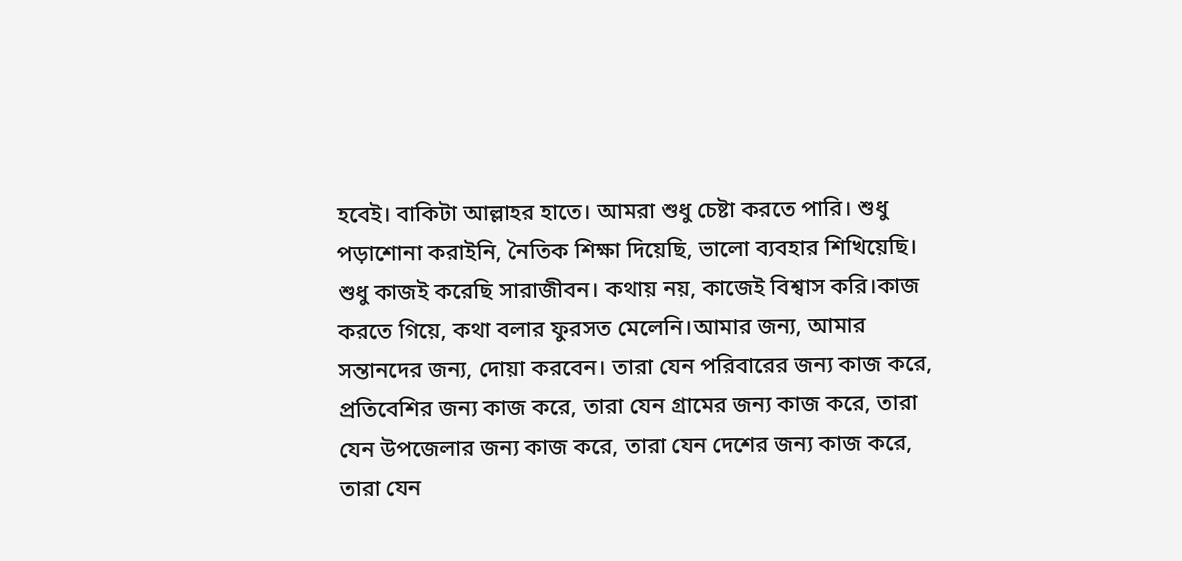হবেই। বাকিটা আল্লাহর হাতে। আমরা শুধু চেষ্টা করতে পারি। শুধু পড়াশোনা করাইনি, নৈতিক শিক্ষা দিয়েছি, ভালো ব্যবহার শিখিয়েছি। শুধু কাজই করেছি সারাজীবন। কথায় নয়, কাজেই বিশ্বাস করি।কাজ করতে গিয়ে, কথা বলার ফুরসত মেলেনি।আমার জন্য, আমার সন্তানদের জন্য, দোয়া করবেন। তারা যেন পরিবারের জন্য কাজ করে, প্রতিবেশির জন্য কাজ করে, তারা যেন গ্রামের জন্য কাজ করে, তারা যেন উপজেলার জন্য কাজ করে, তারা যেন দেশের জন্য কাজ করে, তারা যেন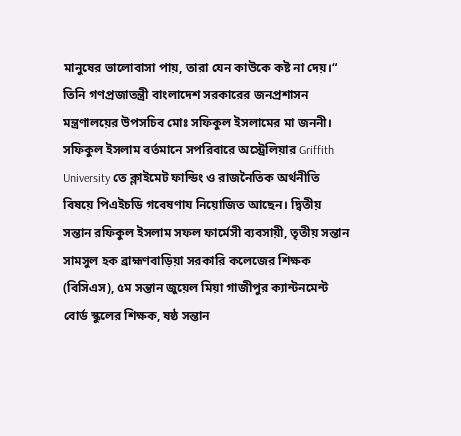মানুষের ভালোবাসা পায়, তারা যেন কাউকে কষ্ট না দেয়।“
তিনি গণপ্রজাতন্ত্রী বাংলাদেশ সরকারের জনপ্রশাসন মন্ত্রণালয়ের উপসচিব মোঃ সফিকুল ইসলামের মা জননী। সফিকুল ইসলাম বর্তমানে সপরিবারে অস্ট্রেলিয়ার Griffith University তে ক্লাইমেট ফান্ডিং ও রাজনৈতিক অর্থনীতি বিষয়ে পিএইচডি গবেষণায নিয়োজিত আছেন। দ্বিতীয় সন্তান রফিকুল ইসলাম সফল ফার্মেসী ব্যবসায়ী, তৃতীয় সন্তান সামসুল হক ব্রাহ্মণবাড়িয়া সরকারি কলেজের শিক্ষক (বিসিএস), ৫ম সন্তান জুয়েল মিয়া গাজীপুর ক্যান্টনমেন্ট বোর্ড স্কুলের শিক্ষক, ষষ্ঠ সন্তান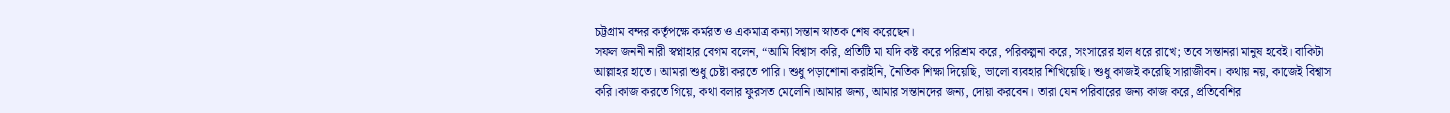চট্টগ্রাম বন্দর কর্তৃপক্ষে কর্মরত ও একমাত্র কন্যা সন্তান স্নাতক শেষ করেছেন।
সফল জননী নারী স্বপ্নাহার বেগম বলেন, “আমি বিশ্বাস করি, প্রতিটি মা যদি কষ্ট করে পরিশ্রম করে, পরিকল্পনা করে, সংসারের হাল ধরে রাখে; তবে সন্তানরা মানুষ হবেই। বাকিটা আল্লাহর হাতে। আমরা শুধু চেষ্টা করতে পারি। শুধু পড়াশোনা করাইনি, নৈতিক শিক্ষা দিয়েছি, ভালো ব্যবহার শিখিয়েছি। শুধু কাজই করেছি সারাজীবন। কথায় নয়, কাজেই বিশ্বাস করি।কাজ করতে গিয়ে, কথা বলার ফুরসত মেলেনি।আমার জন্য, আমার সন্তানদের জন্য, দোয়া করবেন। তারা যেন পরিবারের জন্য কাজ করে, প্রতিবেশির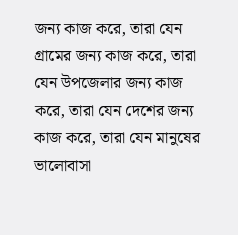জন্য কাজ করে, তারা যেন গ্রামের জন্য কাজ করে, তারা যেন উপজেলার জন্য কাজ করে, তারা যেন দেশের জন্য কাজ করে, তারা যেন মানুষের ভালোবাসা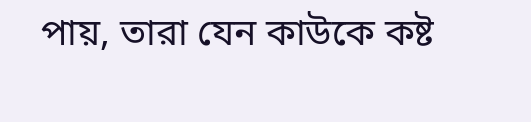পায়, তারা যেন কাউকে কষ্ট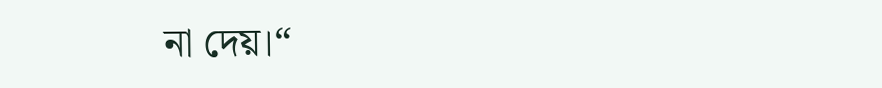না দেয়।“